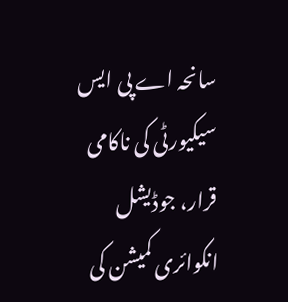سانحہ اے پی ایس سیکیورٹی کی ناکامی قرار، جوڈیشل انکوائری کمیشن کی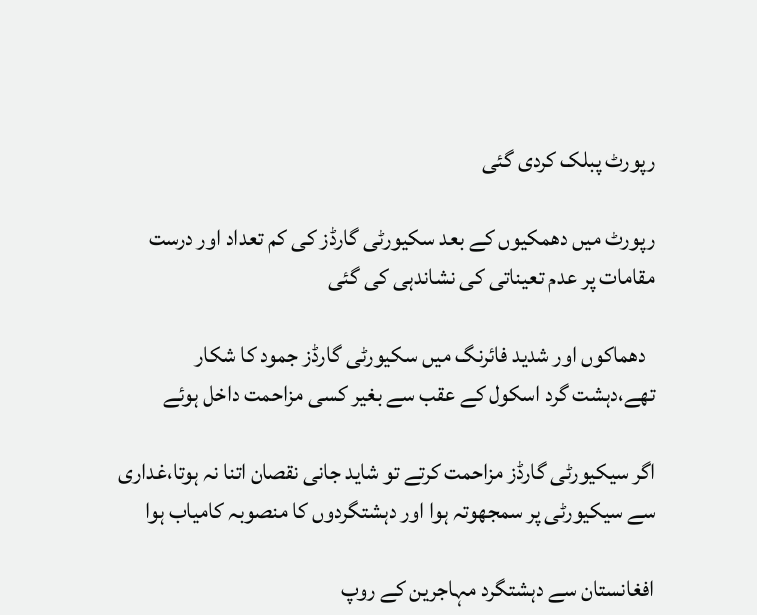رپورٹ پبلک کردی گئی

رپورٹ میں دھمکیوں کے بعد سکیورٹی گارڈز کی کم تعداد اور درست مقامات پر عدم تعیناتی کی نشاندہی کی گئی

  دھماکوں اور شدید فائرنگ میں سکیورٹی گارڈز جمود کا شکار تھے،دہشت گرد اسکول کے عقب سے بغیر کسی مزاحمت داخل ہوئے

اگر سیکیورٹی گارڈز مزاحمت کرتے تو شاید جانی نقصان اتنا نہ ہوتا،غداری سے سیکیورٹی پر سمجھوتہ ہوا اور دہشتگردوں کا منصوبہ کامیاب ہوا

افغانستان سے دہشتگرد مہاجرین کے روپ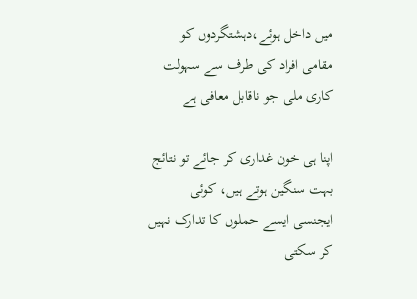میں داخل ہوئے،دہشتگردوں کو مقامی افراد کی طرف سے سہولت کاری ملی جو ناقابل معافی ہے

اپنا ہی خون غداری کر جائے تو نتائج بہت سنگین ہوتے ہیں، کوئی ایجنسی ایسے حملوں کا تدارک نہیں کر سکتی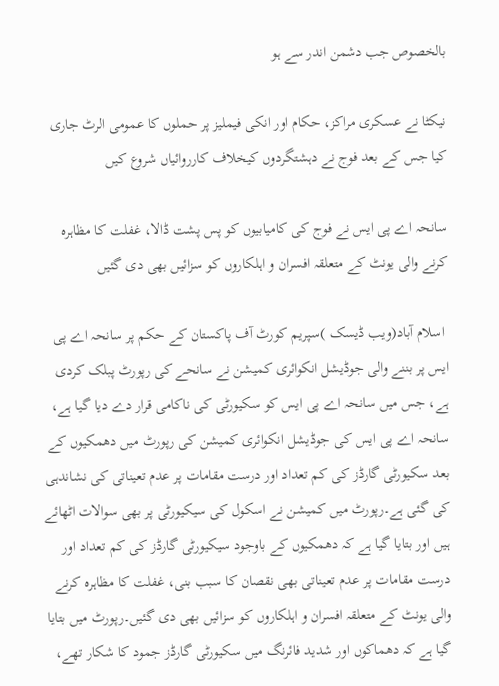بالخصوص جب دشمن اندر سے ہو

نیکٹا نے عسکری مراکز، حکام اور انکی فیملیز پر حملوں کا عمومی الرٹ جاری کیا جس کے بعد فوج نے دہشتگردوں کیخلاف کارروائیاں شروع کیں

سانحہ اے پی ایس نے فوج کی کامیابیوں کو پس پشت ڈالا، غفلت کا مظاہرہ کرنے والی یونٹ کے متعلقہ افسران و اہلکاروں کو سزائیں بھی دی گئیں

 اسلام آباد(ویب ڈیسک )سپریم کورٹ آف پاکستان کے حکم پر سانحہ اے پی ایس پر بننے والی جوڈیشل انکوائری کمیشن نے سانحے کی رپورٹ پبلک کردی ہے، جس میں سانحہ اے پی ایس کو سکیورٹی کی ناکامی قرار دے دیا گیا ہے، سانحہ اے پی ایس کی جوڈیشل انکوائری کمیشن کی رپورٹ میں دھمکیوں کے بعد سکیورٹی گارڈز کی کم تعداد اور درست مقامات پر عدم تعیناتی کی نشاندہی کی گئی ہے۔رپورٹ میں کمیشن نے اسکول کی سیکیورٹی پر بھی سوالات اٹھائے ہیں اور بتایا گیا ہے کہ دھمکیوں کے باوجود سیکیورٹی گارڈز کی کم تعداد اور درست مقامات پر عدم تعیناتی بھی نقصان کا سبب بنی، غفلت کا مظاہرہ کرنے والی یونٹ کے متعلقہ افسران و اہلکاروں کو سزائیں بھی دی گئیں۔رپورٹ میں بتایا گیا ہے کہ دھماکوں اور شدید فائرنگ میں سکیورٹی گارڈز جمود کا شکار تھے،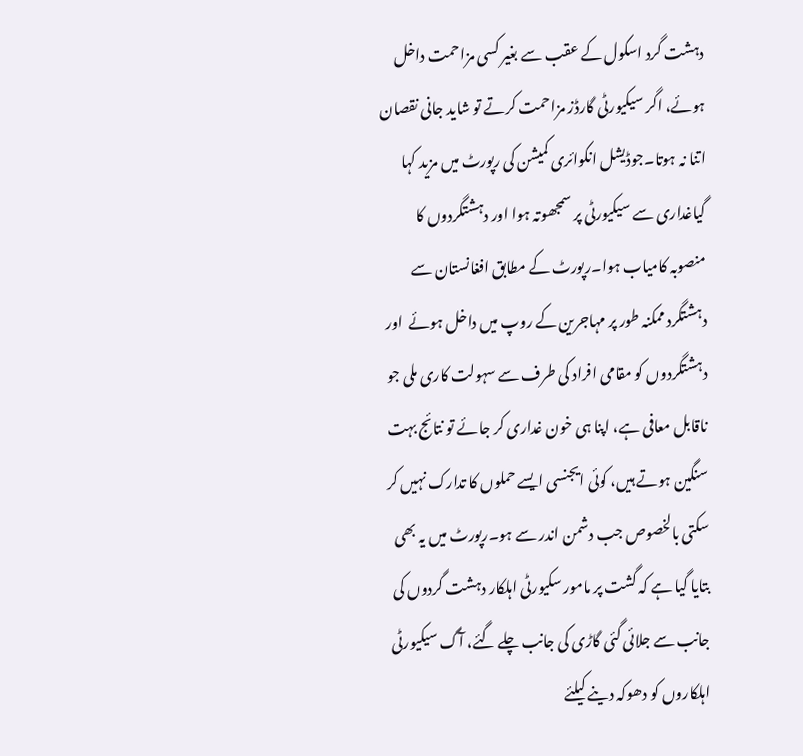دہشت گرد اسکول کے عقب سے بغیر کسی مزاحمت داخل ہوئے، اگر سیکیورٹی گارڈز مزاحمت کرتے تو شاید جانی نقصان اتنا نہ ہوتا۔جوڈیشل انکوائری کمیشن کی رپورٹ میں مزید کہا گیاغداری سے سیکیورٹی پر سمجھوتہ ہوا اور دہشتگردوں کا منصوبہ کامیاب ہوا۔رپورٹ کے مطابق افغانستان سے دہشتگرد ممکنہ طور پر مہاجرین کے روپ میں داخل ہوئے  اور دہشتگردوں کو مقامی افراد کی طرف سے سہولت کاری ملی جو ناقابل معافی ہے، اپنا ہی خون غداری کر جائے تو نتائج بہت سنگین ہوتے ہیں، کوئی ایجنسی ایسے حملوں کا تدارک نہیں کر سکتی بالخصوص جب دشمن اندر سے ہو۔رپورٹ میں یہ بھی بتایا گیا ہے کہ گشت پر مامور سکیورٹی اہلکار دہشت گردوں کی جانب سے جلائی گئی گاڑی کی جانب چلے گئے، آگ سیکیورٹی اہلکاروں کو دھوکہ دینے کیلئے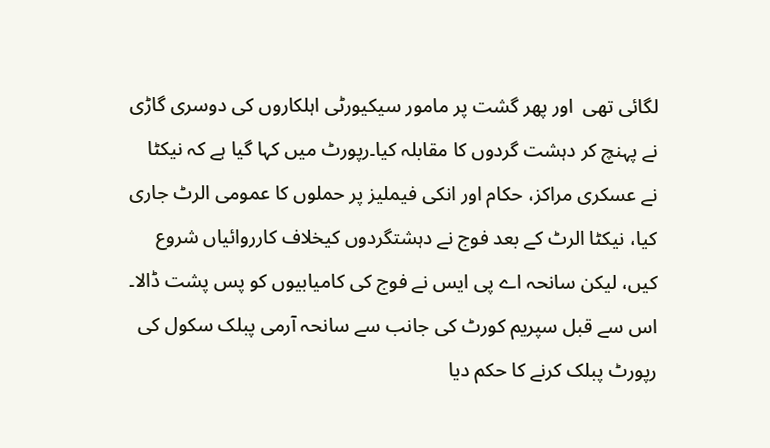لگائی تھی  اور پھر گشت پر مامور سیکیورٹی اہلکاروں کی دوسری گاڑی نے پہنچ کر دہشت گردوں کا مقابلہ کیا۔رپورٹ میں کہا گیا ہے کہ نیکٹا نے عسکری مراکز، حکام اور انکی فیملیز پر حملوں کا عمومی الرٹ جاری کیا، نیکٹا الرٹ کے بعد فوج نے دہشتگردوں کیخلاف کارروائیاں شروع کیں، لیکن سانحہ اے پی ایس نے فوج کی کامیابیوں کو پس پشت ڈالا۔ اس سے قبل سپریم کورٹ کی جانب سے سانحہ آرمی پبلک سکول کی رپورٹ پبلک کرنے کا حکم دیا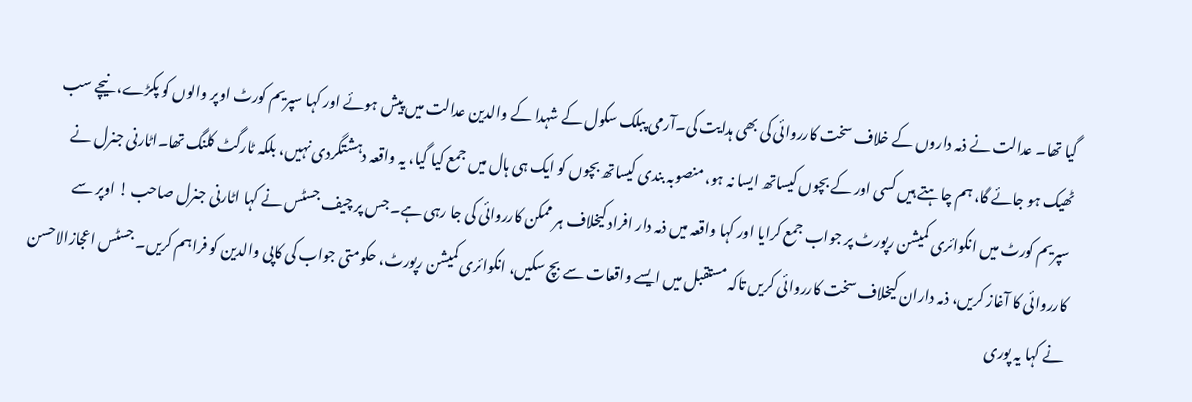گیا تھا۔ عدالت نے ذمہ داروں کے خلاف سخت کارروائی کی بھی ہدایت کی۔آرمی پبلک سکول کے شہدا کے والدین عدالت میں پیش ہوئے اور کہا سپریم کورٹ اوپر والوں کو پکڑے، نیچے سب ٹھیک ہو جائے گا، ہم چاہتے ہیں کسی اور کے بچوں کیساتھ ایسا نہ ہو، منصوبہ بندی کیساتھ بچوں کو ایک ہی ہال میں جمع کیا گیا، یہ واقعہ دہشتگردی نہیں، بلکہ ٹارگٹ کلنگ تھا۔اٹارنی جنرل نے سپریم کورٹ میں انکوائری کمیشن رپورٹ پر جواب جمع کرایا اور کہا واقعہ میں ذمہ دار افراد کیخلاف ہر ممکن کارروائی کی جا رہی ہے۔ جس پر چیف جسٹس نے کہا اٹارنی جنرل صاحب ! اوپر سے کارروائی کا آغاز کریں، ذمہ داران کیخلاف سخت کارروائی کریں تاکہ مستقبل میں ایسے واقعات سے بچ سکیں، انکوائری کمیشن رپورٹ، حکومتی جواب کی کاپی والدین کو فراہم کریں۔ جسٹس اعجازالاحسن نے کہا یہ پوری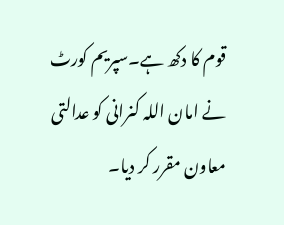قوم کا دکھ ہے۔سپریم کورٹ نے امان اللہ کنرانی کو عدالتی معاون مقرر کر دیا۔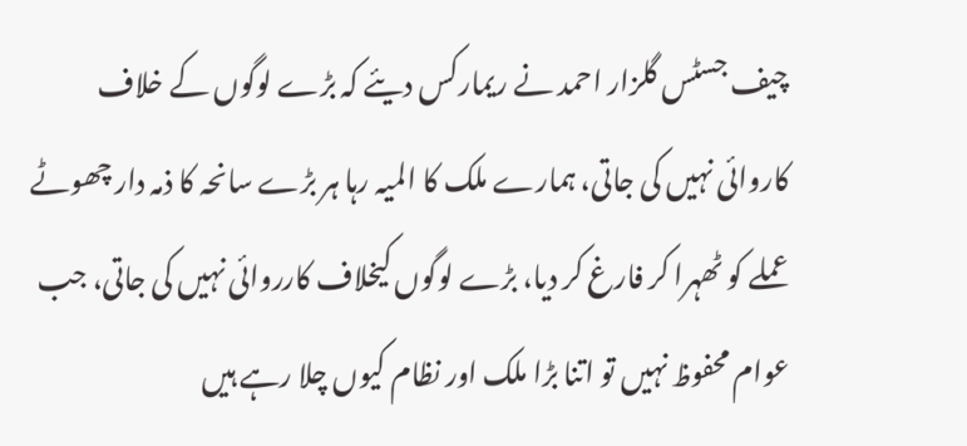چیف جسٹس گلزار احمد نے ریمارکس دیئے کہ بڑے لوگوں کے خلاف کاروائی نہیں کی جاتی، ہمارے ملک کا المیہ رہا ہر بڑے سانحہ کا ذمہ دار چھوٹے عملے کو ٹھہرا کر فارغ کر دیا، بڑے لوگوں کیخلاف کارروائی نہیں کی جاتی، جب عوام محفوظ نہیں تو اتنا بڑا ملک اور نظام کیوں چلا رہے ہیں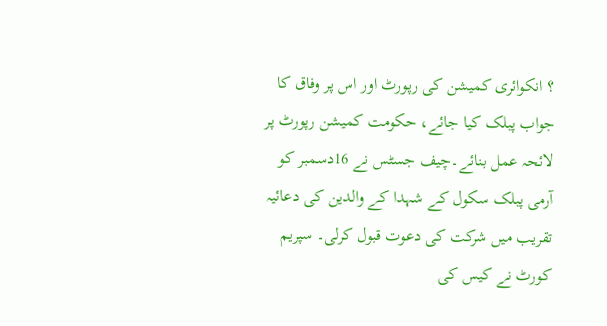؟ انکوائری کمیشن کی رپورٹ اور اس پر وفاق کا جواب پبلک کیا جائے، حکومت کمیشن رپورٹ پر لائحہ عمل بنائے۔چیف جسٹس نے 16دسمبر کو آرمی پبلک سکول کے شہدا کے والدین کی دعائیہ تقریب میں شرکت کی دعوت قبول کرلی۔ سپریم کورٹ نے کیس کی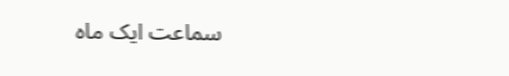سماعت ایک ماہ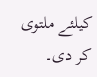کیلئے ملتوی کر دی۔